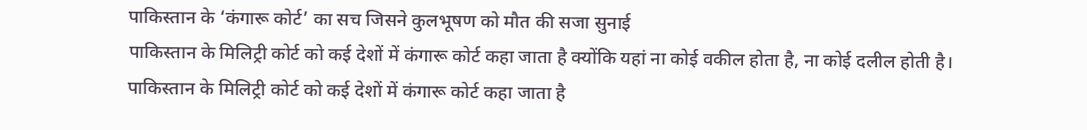पाकिस्तान के ‘कंगारू कोर्ट’ का सच जिसने कुलभूषण को मौत की सजा सुनाई
पाकिस्तान के मिलिट्री कोर्ट को कई देशों में कंगारू कोर्ट कहा जाता है क्योंकि यहां ना कोई वकील होता है, ना कोई दलील होती है।
पाकिस्तान के मिलिट्री कोर्ट को कई देशों में कंगारू कोर्ट कहा जाता है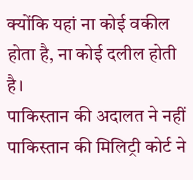क्योंकि यहां ना कोई वकील होता है, ना कोई दलील होती है।
पाकिस्तान की अदालत ने नहीं पाकिस्तान की मिलिट्री कोर्ट ने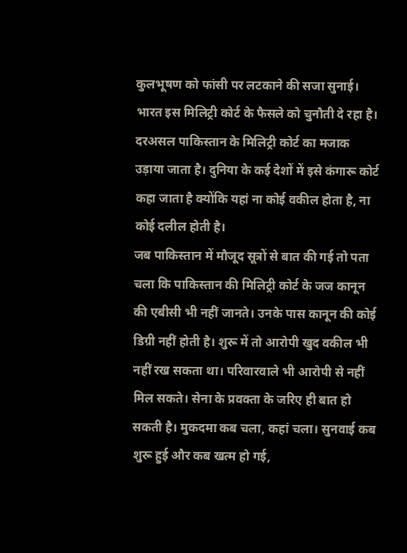कुलभूषण को फांसी पर लटकाने की सजा सुनाई। भारत इस मिलिट्री कोर्ट के फैसले को चुनौती दे रहा है। दरअसल पाकिस्तान के मिलिट्री कोर्ट का मजाक उड़ाया जाता है। दुनिया के कई देशों में इसे कंगारू कोर्ट कहा जाता है क्योंकि यहां ना कोई वकील होता है, ना कोई दलील होती है।
जब पाकिस्तान में मौजूद सूत्रों से बात की गई तो पता चला कि पाकिस्तान की मिलिट्री कोर्ट के जज कानून की एबीसी भी नहीं जानते। उनके पास कानून की कोई डिग्री नहीं होती है। शुरू में तो आरोपी खुद वकील भी नहीं रख सकता था। परिवारवाले भी आरोपी से नहीं मिल सकते। सेना के प्रवक्ता के जरिए ही बात हो सकती है। मुकदमा कब चला, कहां चला। सुनवाई कब शुरू हुई और कब खत्म हो गई,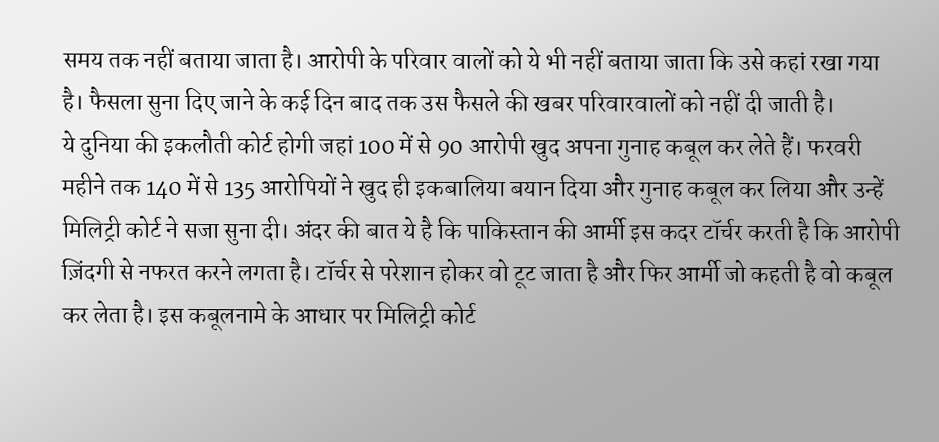समय तक नहीं बताया जाता है। आरोपी के परिवार वालों को ये भी नहीं बताया जाता कि उसे कहां रखा गया है। फैसला सुना दिए जाने के कई दिन बाद तक उस फैसले की खबर परिवारवालों को नहीं दी जाती है।
ये दुनिया की इकलौती कोर्ट होगी जहां 100 में से 90 आरोपी खुद अपना गुनाह कबूल कर लेते हैं। फरवरी महीने तक 140 में से 135 आरोपियों ने खुद ही इकबालिया बयान दिया और गुनाह कबूल कर लिया और उन्हें मिलिट्री कोर्ट ने सजा सुना दी। अंदर की बात ये है कि पाकिस्तान की आर्मी इस कदर टॉर्चर करती है कि आरोपी ज़िंदगी से नफरत करने लगता है। टॉर्चर से परेशान होकर वो टूट जाता है और फिर आर्मी जो कहती है वो कबूल कर लेता है। इस कबूलनामे के आधार पर मिलिट्री कोर्ट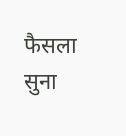फैसला सुना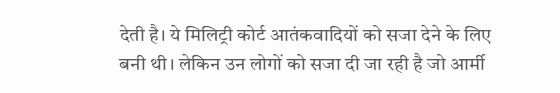देती है। ये मिलिट्री कोर्ट आतंकवादियों को सजा देने के लिए बनी थी। लेकिन उन लोगों को सजा दी जा रही है जो आर्मी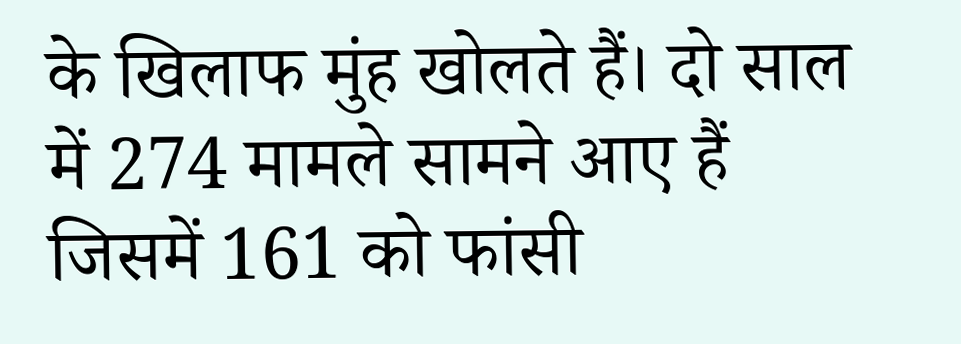के खिलाफ मुंह खोलते हैं। दो साल में 274 मामले सामने आए हैं जिसमें 161 को फांसी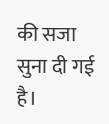की सजा सुना दी गई है।